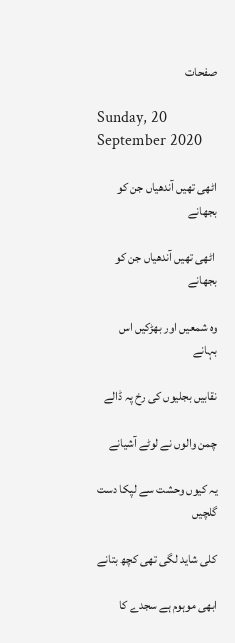صفحات

Sunday, 20 September 2020

اٹھی تھیں آندھیاں جن کو بجھانے

 اٹھی تھیں آندھیاں جن کو بجھانے

وہ شمعیں اور بھڑکیں اس بہانے

نقابیں بجلیوں کی رخ پہ ڈالے

چمن والوں نے لوٹے آشیانے

یہ کیوں وحشت سے لپکا دست گلچیں

کلی شاید لگی تھی کچھ بتانے

ابھی موہوم ہے سجدے کا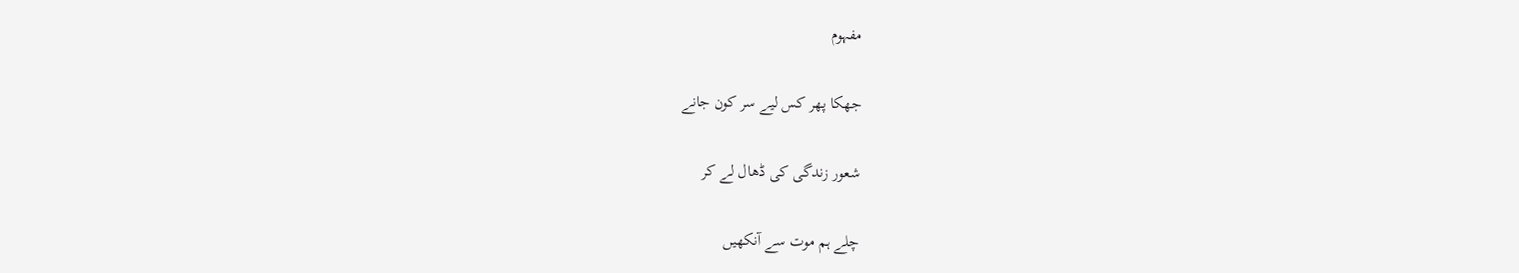مفہوم

جھکا پھر کس لیے سر کون جانے

شعور زندگی کی ڈھال لے کر

چلے ہم موت سے آنکھیں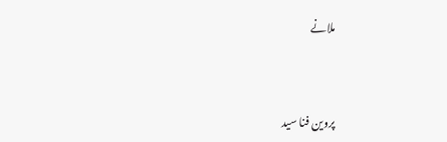ملانے


پروین فنا سید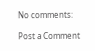No comments:

Post a Comment